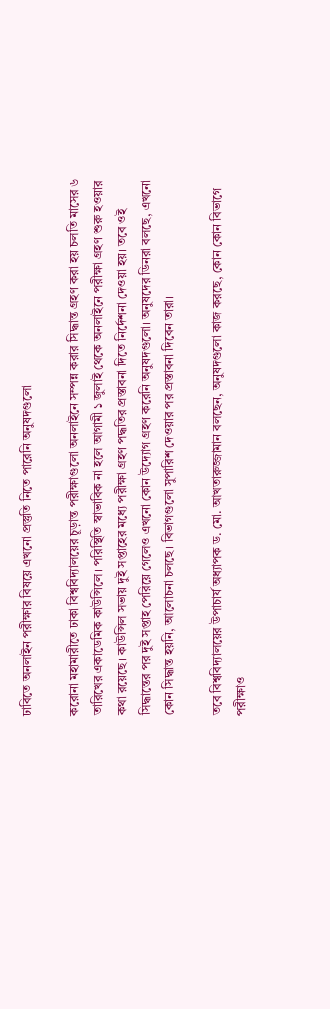ঢাবিতে অনলাইন পরীক্ষার বিষয়ে এখনো প্রস্তুতি নিতে পারেনি অনুষদগুলো

করোনা মহামারীতে ঢাকা বিশ্ববিদ্যালয়ের চূড়ান্ত পরীক্ষাগুলো অনলাইনে সম্পন্ন করার সিদ্ধান্ত গ্রহণ করা হয় চলতি মাসের ৬ তারিখের একাডেমিক কাউন্সিলে। পরিস্থিতি স্বাভাবিক না হলে আগামী ১ জুলাই থেকে অনলাইনে পরীক্ষা গ্রহণ শুরু হওয়ার কথা রয়েছে। কাউন্সিল সভায় দুই সপ্তাহের মধ্যে পরীক্ষা গ্রহণ পদ্ধতির প্রস্তাবনা দিতে নির্দেশনা দেওয়া হয়। তবে ওই সিদ্ধান্তের পর দুই সপ্তাহ পেরিয়ে গেলেও এখনো কোন উদ্যোগ গ্রহণ করেনি অনুষদগুলো। অনুষদের ডিনরা বলছে, এখনো কোন সিদ্ধান্ত হয়নি, আলোচনা চলছে। বিভাগগুলো সুপারিশ দেওয়ার পর প্রস্তাবনা দিবেন তারা।

তবে বিশ্ববিদ্যালয়ের উপাচার্য অধ্যাপক ড. মো. আখতারুজ্জামান বলছেন, অনুষদগুলো কাজ করছে, কোন কোন বিভাগে পরীক্ষাও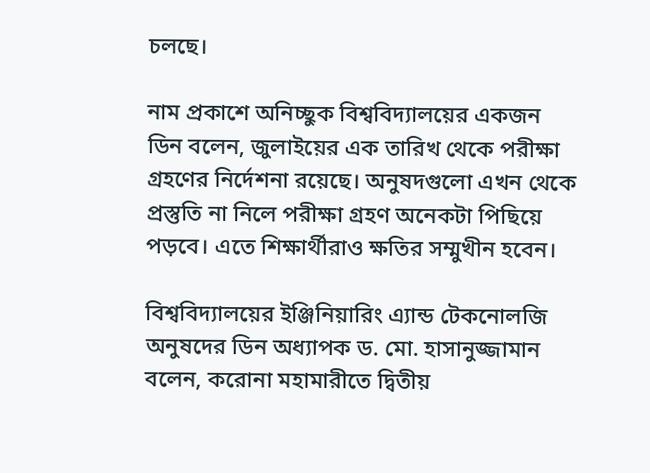চলছে।

নাম প্রকাশে অনিচ্ছুক বিশ্ববিদ্যালয়ের একজন ডিন বলেন, জুলাইয়ের এক তারিখ থেকে পরীক্ষা গ্রহণের নির্দেশনা রয়েছে। অনুষদগুলো এখন থেকে প্রস্তুতি না নিলে পরীক্ষা গ্রহণ অনেকটা পিছিয়ে পড়বে। এতে শিক্ষার্থীরাও ক্ষতির সম্মুখীন হবেন।

বিশ্ববিদ্যালয়ের ইঞ্জিনিয়ারিং এ্যান্ড টেকনোলজি অনুষদের ডিন অধ্যাপক ড. মো. হাসানুজ্জামান বলেন, করোনা মহামারীতে দ্বিতীয়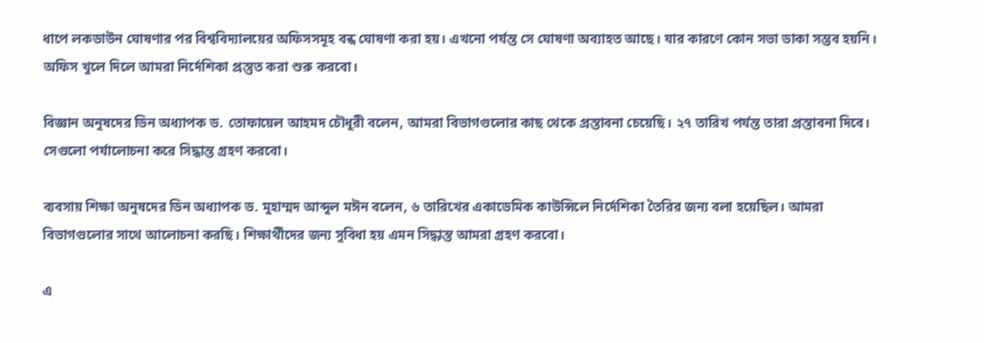ধাপে লকডাউন ঘোষণার পর বিশ্ববিদ্যালয়ের অফিসসমূহ বন্ধ ঘোষণা করা হয়। এখনো পর্যন্ত সে ঘোষণা অব্যাহত আছে। যার কারণে কোন সভা ডাকা সম্ভব হয়নি। অফিস খুলে দিলে আমরা নির্দেশিকা প্রস্তুত করা শুরু করবো।

বিজ্ঞান অনুষদের ডিন অধ্যাপক ড. তোফায়েল আহমদ চৌধুরী বলেন, আমরা বিভাগগুলোর কাছ থেকে প্রস্তাবনা চেয়েছি। ২৭ তারিখ পর্যন্ত তারা প্রস্তাবনা দিবে। সেগুলো পর্যালোচনা করে সিদ্ধান্ত গ্রহণ করবো।

ব্যবসায় শিক্ষা অনুষদের ডিন অধ্যাপক ড. মুহাম্মদ আব্দুল মঈন বলেন, ৬ তারিখের একাডেমিক কাউন্সিলে নির্দেশিকা তৈরির জন্য বলা হয়েছিল। আমরা বিভাগগুলোর সাথে আলোচনা করছি। শিক্ষার্থীদের জন্য সুবিধা হয় এমন সিদ্ধান্ত আমরা গ্রহণ করবো।

এ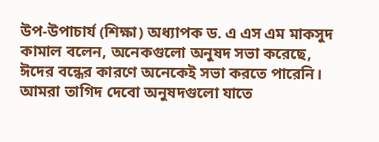উপ-উপাচার্য (শিক্ষা) অধ্যাপক ড. এ এস এম মাকসুদ কামাল বলেন, অনেকগুলো অনুষদ সভা করেছে, ঈদের বন্ধের কারণে অনেকেই সভা করতে পারেনি। আমরা তাগিদ দেবো অনুষদগুলো যাতে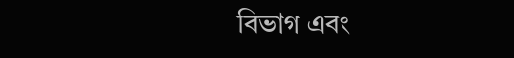বিভাগ এবং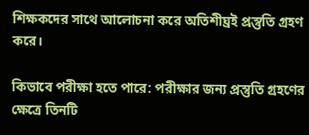শিক্ষকদের সাথে আলোচনা করে অতিশীঘ্রই প্রস্তুতি গ্রহণ করে।

কিভাবে পরীক্ষা হতে পারে: পরীক্ষার জন্য প্রস্তুতি গ্রহণের ক্ষেত্রে তিনটি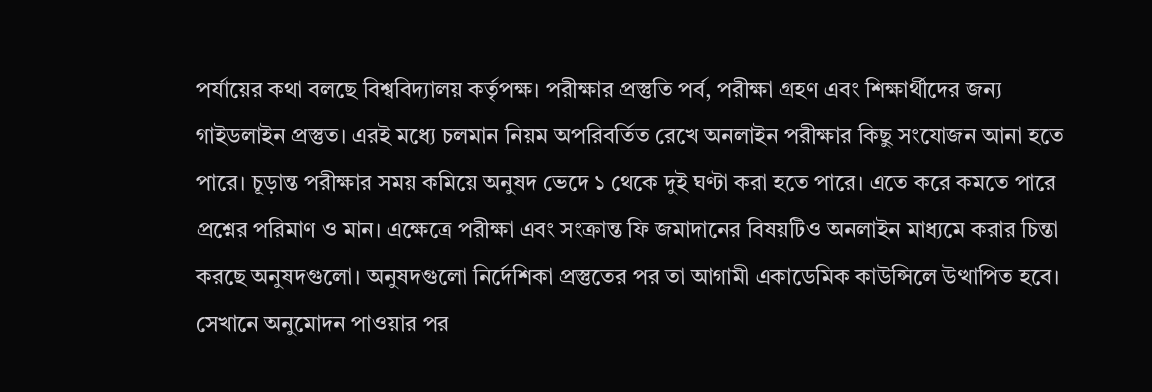পর্যায়ের কথা বলছে বিশ্ববিদ্যালয় কর্তৃপক্ষ। পরীক্ষার প্রস্তুতি পর্ব, পরীক্ষা গ্রহণ এবং শিক্ষার্থীদের জন্য গাইডলাইন প্রস্তুত। এরই মধ্যে চলমান নিয়ম অপরিবর্তিত রেখে অনলাইন পরীক্ষার কিছু সংযোজন আনা হতে পারে। চূড়ান্ত পরীক্ষার সময় কমিয়ে অনুষদ ভেদে ১ থেকে দুই ঘণ্টা করা হতে পারে। এতে করে কমতে পারে প্রশ্নের পরিমাণ ও মান। এক্ষেত্রে পরীক্ষা এবং সংক্রান্ত ফি জমাদানের বিষয়টিও অনলাইন মাধ্যমে করার চিন্তা করছে অনুষদগুলো। অনুষদগুলো নির্দেশিকা প্রস্তুতের পর তা আগামী একাডেমিক কাউন্সিলে উত্থাপিত হবে। সেখানে অনুমোদন পাওয়ার পর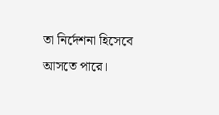তা নির্দেশনা হিসেবে আসতে পারে।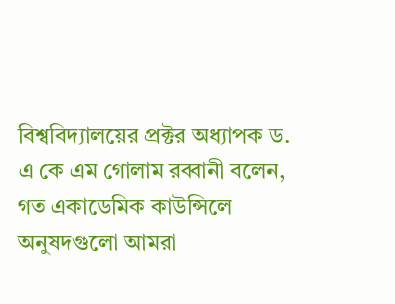বিশ্ববিদ্যালয়ের প্রক্টর অধ্যাপক ড. এ কে এম গোলাম রব্বানী বলেন, গত একাডেমিক কাউন্সিলে অনুষদগুলো আমরা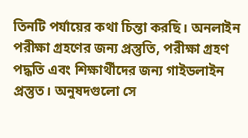তিনটি পর্যায়ের কথা চিন্তা করছি। অনলাইন পরীক্ষা গ্রহণের জন্য প্রস্তুতি, পরীক্ষা গ্রহণ পদ্ধতি এবং শিক্ষার্থীদের জন্য গাইডলাইন প্রস্তুত। অনুষদগুলো সে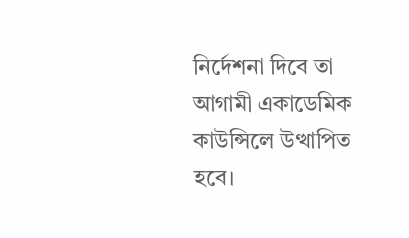নির্দেশনা দিবে তা আগামী একাডেমিক কাউন্সিলে উত্থাপিত হবে।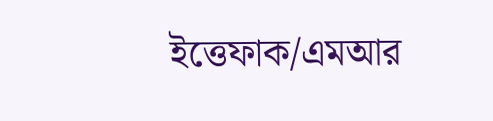ইত্তেফাক/এমআর